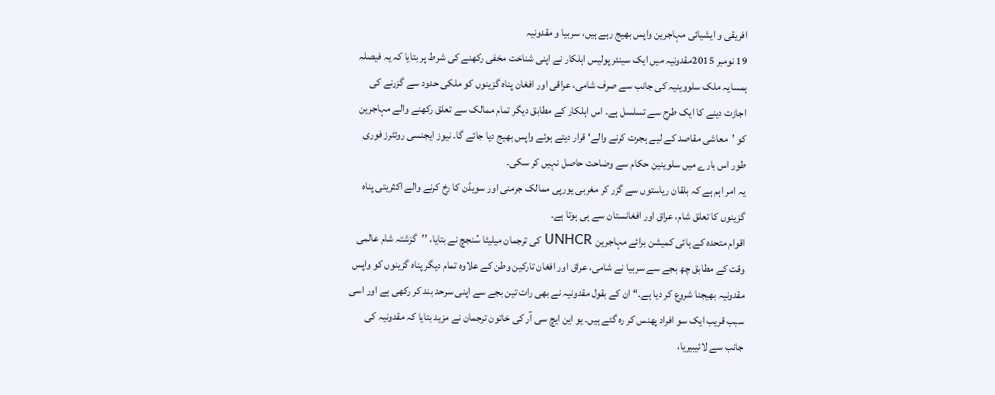افريقی و ايشيائی مہاجرين واپس بھيج رہے ہيں، سربيا و مقدونيہ
19 نومبر 2015مقدونيہ ميں ايک سينئر پوليس اہلکار نے اپنی شناخت مخفی رکھنے کی شرط پر بتايا کہ يہ فيصلہ ہمسایہ ملک سلووينيہ کی جانب سے صرف شامی، عراقی اور افغان پناہ گزينوں کو ملکی حدود سے گزرنے کی اجازت دينے کا ایک طرح سے تسلسل ہے۔ اس اہلکار کے مطابق ديگر تمام ممالک سے تعلق رکھنے والے مہاجرين کو ’معاشی مقاصد کے ليے ہجرت کرنے والے‘ قرار ديتے ہوئے واپس بھيج ديا جائے گا۔ نيوز ايجنسی روئٹرز فوری طور اس بارے ميں سلوينين حکام سے وضاحت حاصل نہيں کر سکی۔
يہ امر اہم ہے کہ بلقان رياستوں سے گزر کر مغربی يورپی ممالک جرمنی اور سويڈن کا رخ کرنے والے اکثريتی پناہ گزينوں کا تعلق شام، عراق اور افغانستان سے ہی ہوتا ہے۔
اقوام متحدہ کے ہائی کميشن برائے مہاجرين UNHCR کی ترجمان میلیٹا سُنجچ نے بتايا، ’’گزشتہ شام عالمی وقت کے مطابق چھ بجے سے سربيا نے شامی، عراق اور افغان تارکين وطن کے علاوہ تمام ديگر پناہ گزينوں کو واپس مقدونيہ بھيجنا شروع کر ديا ہے۔‘‘ ان کے بقول مقدونيہ نے بھی رات تين بجے سے اپنی سرحد بند کر رکھی ہے اور اسی سبب قريب ايک سو افراد پھنس کر رہ گئے ہيں۔ يو اين ايچ سی آر کی خاتون ترجمان نے مزيد بتايا کہ مقدونيہ کی جانب سے لائيبيريا،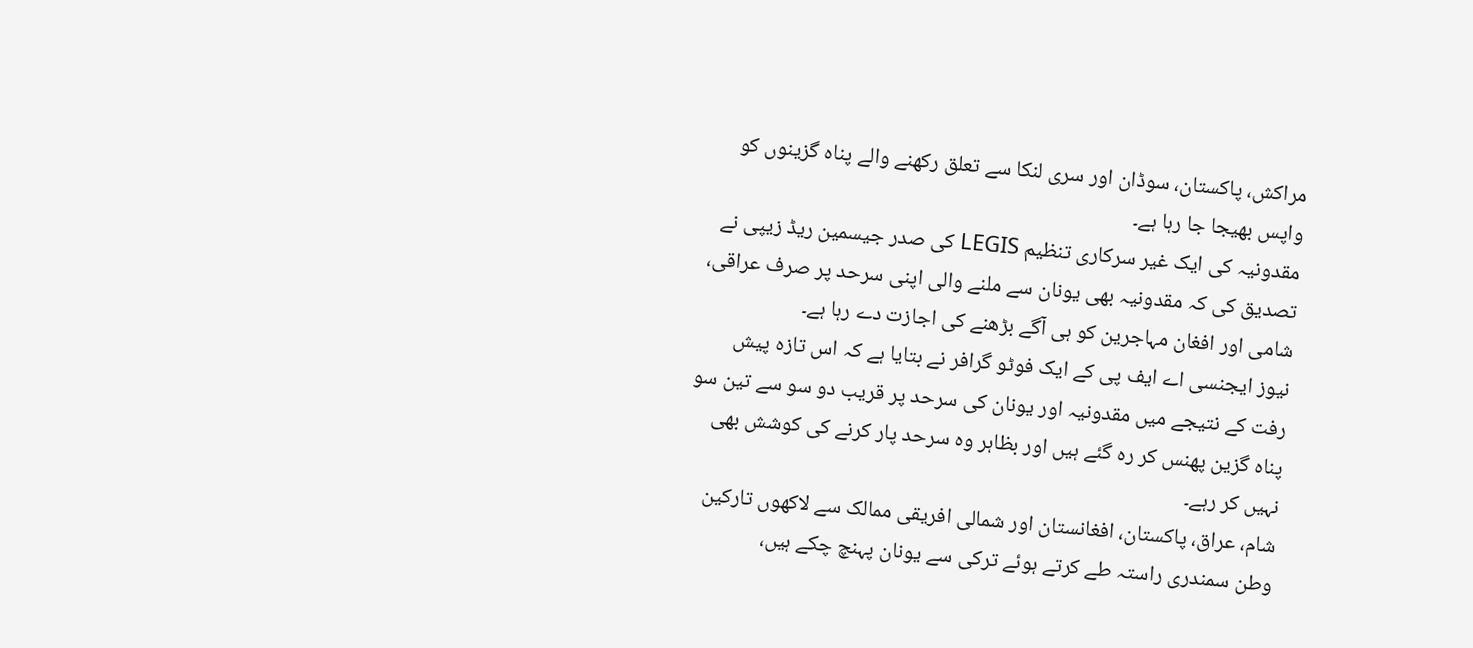مراکش، پاکستان، سوڈان اور سری لنکا سے تعلق رکھنے والے پناہ گزينوں کو واپس بھيجا جا رہا ہے۔
مقدونيہ کی ايک غير سرکاری تنظيم LEGIS کی صدر جيسمين ريڈ زيپی نے تصديق کی کہ مقدونيہ بھی يونان سے ملنے والی اپنی سرحد پر صرف عراقی، شامی اور افغان مہاجرين کو ہی آگے بڑھنے کی اجازت دے رہا ہے۔
نيوز ايجنسی اے ايف پی کے ايک فوٹو گرافر نے بتايا ہے کہ اس تازہ پيش رفت کے نتيجے ميں مقدونيہ اور يونان کی سرحد پر قريب دو سو سے تين سو پناہ گزين پھنس کر رہ گئے ہيں اور بظاہر وہ سرحد پار کرنے کی کوشش بھی نہيں کر رہے۔
شام، عراق، پاکستان، افغانستان اور شمالی افريقی ممالک سے لاکھوں تارکين وطن سمندری راستہ طے کرتے ہوئے ترکی سے يونان پہنچ چکے ہيں،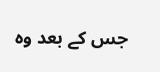جس کے بعد وہ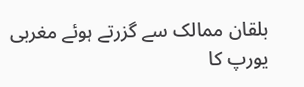بلقان ممالک سے گزرتے ہوئے مغربی يورپ کا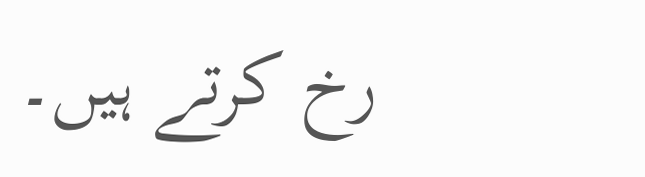رخ کرتے ہيں۔